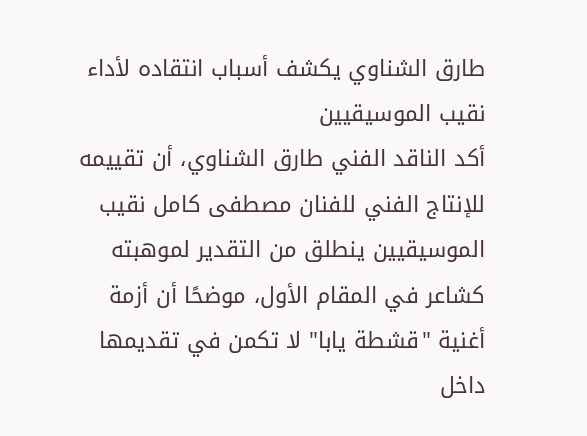طارق الشناوي يكشف أسباب انتقاده لأداء نقيب الموسيقيين
أكد الناقد الفني طارق الشناوي، أن تقييمه للإنتاج الفني للفنان مصطفى كامل نقيب الموسيقيين ينطلق من التقدير لموهبته كشاعر في المقام الأول، موضحًا أن أزمة أغنية "قشطة يابا" لا تكمن في تقديمها داخل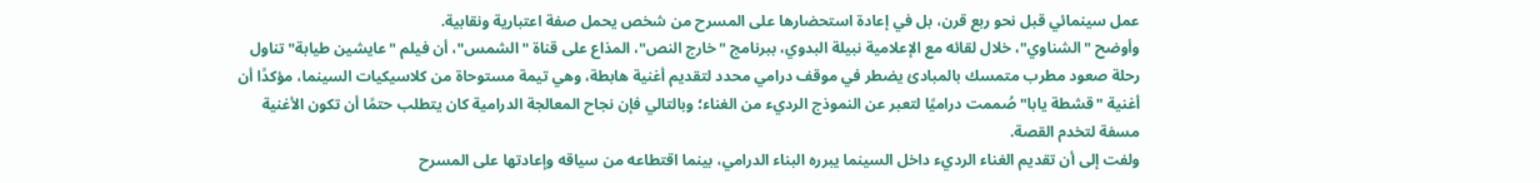عمل سينمائي قبل نحو ربع قرن، بل في إعادة استحضارها على المسرح من شخص يحمل صفة اعتبارية ونقابية.
وأوضح "الشناوي"، خلال لقائه مع الإعلامية نبيلة البدوي، ببرنامج "خارج النص"، المذاع على قناة "الشمس"، أن فيلم "عايشين طيابة" تناول رحلة صعود مطرب متمسك بالمبادئ يضطر في موقف درامي محدد لتقديم أغنية هابطة، وهي تيمة مستوحاة من كلاسيكيات السينما، مؤكدًا أن أغنية "قشطة يابا" صُممت دراميًا لتعبر عن النموذج الرديء من الغناء؛ وبالتالي فإن نجاح المعالجة الدرامية كان يتطلب حتمًا أن تكون الأغنية مسفة لتخدم القصة.
ولفت إلى أن تقديم الغناء الرديء داخل السينما يبرره البناء الدرامي، بينما اقتطاعه من سياقه وإعادتها على المسرح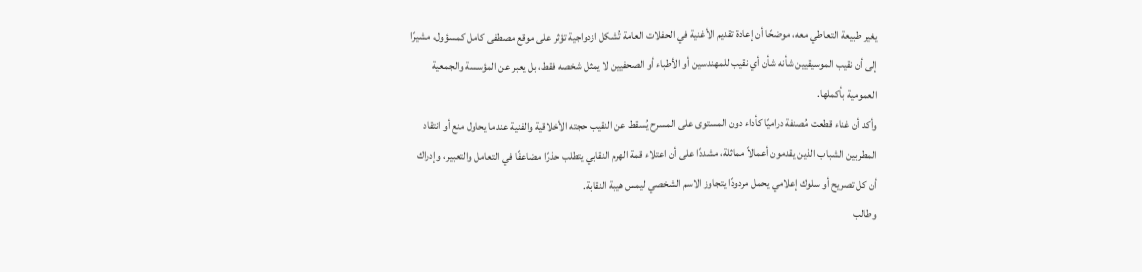يغير طبيعة التعاطي معه، موضحًا أن إعادة تقديم الأغنية في الحفلات العامة تُشكل ازدواجية تؤثر على موقع مصطفى كامل كمسؤول، مشيرًا إلى أن نقيب الموسيقيين شأنه شأن أي نقيب للمهندسين أو الأطباء أو الصحفيين لا يمثل شخصه فقط، بل يعبر عن المؤسسة والجمعية العمومية بأكملها.
وأكد أن غناء قطعت مُصنفة دراميًا كأداء دون المستوى على المسرح يُسقط عن النقيب حجته الأخلاقية والفنية عندما يحاول منع أو انتقاد المطربين الشباب الذين يقدمون أعمالاً مماثلة، مشددًا على أن اعتلاء قمة الهرم النقابي يتطلب حذرًا مضاعفًا في التعامل والتعبير، وإدراك أن كل تصريح أو سلوك إعلامي يحمل مردودًا يتجاوز الاسم الشخصي ليمس هيبة النقابة.
وطالب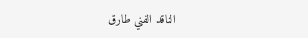الناقد الفني طارق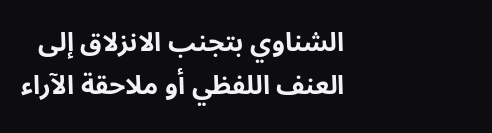الشناوي بتجنب الانزلاق إلى العنف اللفظي أو ملاحقة الآراء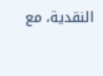النقدية، مع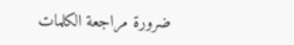ضرورة مراجعة الكلمات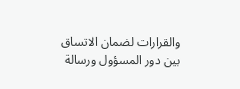والقرارات لضمان الاتساق بين دور المسؤول ورسالة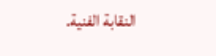النقابة الفنية.